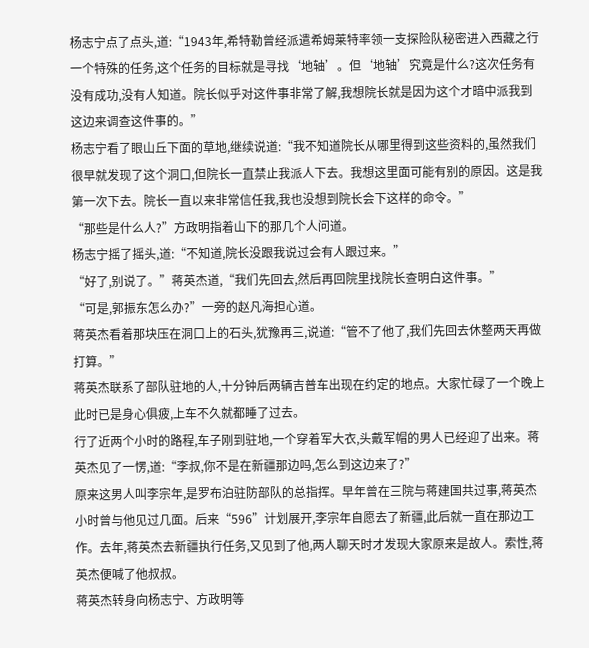杨志宁点了点头,道:“1943年,希特勒曾经派遣希姆莱特率领一支探险队秘密进入西藏之行一个特殊的任务,这个任务的目标就是寻找‘地轴’。但‘地轴’究竟是什么?这次任务有没有成功,没有人知道。院长似乎对这件事非常了解,我想院长就是因为这个才暗中派我到这边来调查这件事的。”
杨志宁看了眼山丘下面的草地,继续说道:“我不知道院长从哪里得到这些资料的,虽然我们很早就发现了这个洞口,但院长一直禁止我派人下去。我想这里面可能有别的原因。这是我第一次下去。院长一直以来非常信任我,我也没想到院长会下这样的命令。”
“那些是什么人?”方政明指着山下的那几个人问道。
杨志宁摇了摇头,道:“不知道,院长没跟我说过会有人跟过来。”
“好了,别说了。”蒋英杰道,“我们先回去,然后再回院里找院长查明白这件事。”
“可是,郭振东怎么办?”一旁的赵凡海担心道。
蒋英杰看着那块压在洞口上的石头,犹豫再三,说道:“管不了他了,我们先回去休整两天再做打算。”
蒋英杰联系了部队驻地的人,十分钟后两辆吉普车出现在约定的地点。大家忙碌了一个晚上此时已是身心俱疲,上车不久就都睡了过去。
行了近两个小时的路程,车子刚到驻地,一个穿着军大衣,头戴军帽的男人已经迎了出来。蒋英杰见了一愣,道:“李叔,你不是在新疆那边吗,怎么到这边来了?”
原来这男人叫李宗年,是罗布泊驻防部队的总指挥。早年曾在三院与蒋建国共过事,蒋英杰小时曾与他见过几面。后来“596”计划展开,李宗年自愿去了新疆,此后就一直在那边工作。去年,蒋英杰去新疆执行任务,又见到了他,两人聊天时才发现大家原来是故人。索性,蒋英杰便喊了他叔叔。
蒋英杰转身向杨志宁、方政明等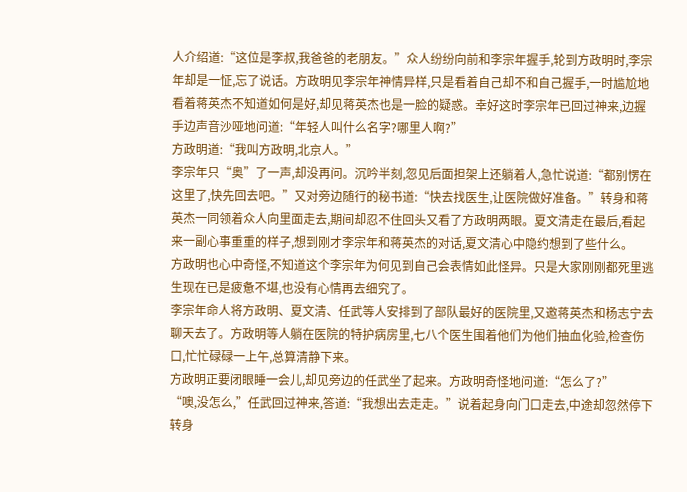人介绍道:“这位是李叔,我爸爸的老朋友。”众人纷纷向前和李宗年握手,轮到方政明时,李宗年却是一怔,忘了说话。方政明见李宗年神情异样,只是看着自己却不和自己握手,一时尴尬地看着蒋英杰不知道如何是好,却见蒋英杰也是一脸的疑惑。幸好这时李宗年已回过神来,边握手边声音沙哑地问道:“年轻人叫什么名字?哪里人啊?”
方政明道:“我叫方政明,北京人。”
李宗年只“奥”了一声,却没再问。沉吟半刻,忽见后面担架上还躺着人,急忙说道:“都别愣在这里了,快先回去吧。”又对旁边随行的秘书道:“快去找医生,让医院做好准备。”转身和蒋英杰一同领着众人向里面走去,期间却忍不住回头又看了方政明两眼。夏文清走在最后,看起来一副心事重重的样子,想到刚才李宗年和蒋英杰的对话,夏文清心中隐约想到了些什么。
方政明也心中奇怪,不知道这个李宗年为何见到自己会表情如此怪异。只是大家刚刚都死里逃生现在已是疲惫不堪,也没有心情再去细究了。
李宗年命人将方政明、夏文清、任武等人安排到了部队最好的医院里,又邀蒋英杰和杨志宁去聊天去了。方政明等人躺在医院的特护病房里,七八个医生围着他们为他们抽血化验,检查伤口,忙忙碌碌一上午,总算清静下来。
方政明正要闭眼睡一会儿,却见旁边的任武坐了起来。方政明奇怪地问道:“怎么了?”
“噢,没怎么,”任武回过神来,答道:“我想出去走走。”说着起身向门口走去,中途却忽然停下转身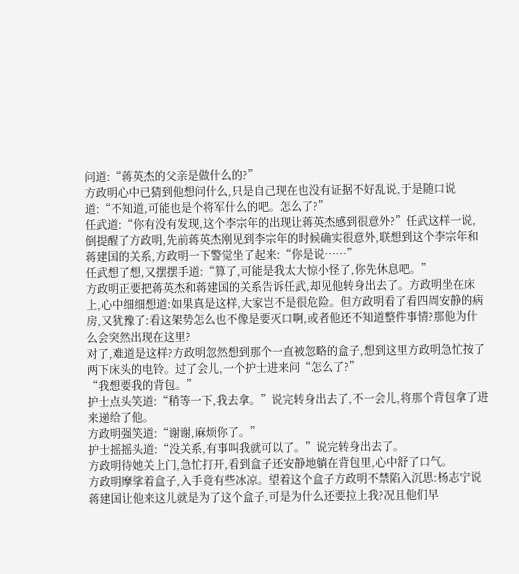问道:“蒋英杰的父亲是做什么的?”
方政明心中已猜到他想问什么,只是自己现在也没有证据不好乱说,于是随口说道:“不知道,可能也是个将军什么的吧。怎么了?”
任武道:“你有没有发现,这个李宗年的出现让蒋英杰感到很意外?”任武这样一说,倒提醒了方政明,先前蒋英杰刚见到李宗年的时候确实很意外,联想到这个李宗年和蒋建国的关系,方政明一下警觉坐了起来:“你是说……”
任武想了想,又摆摆手道:“算了,可能是我太大惊小怪了,你先休息吧。”
方政明正要把蒋英杰和蒋建国的关系告诉任武,却见他转身出去了。方政明坐在床上,心中细细想道:如果真是这样,大家岂不是很危险。但方政明看了看四周安静的病房,又犹豫了:看这架势怎么也不像是要灭口啊,或者他还不知道整件事情?那他为什么会突然出现在这里?
对了,难道是这样?方政明忽然想到那个一直被忽略的盒子,想到这里方政明急忙按了两下床头的电铃。过了会儿,一个护士进来问“怎么了?”
“我想要我的背包。”
护士点头笑道:“稍等一下,我去拿。”说完转身出去了,不一会儿,将那个背包拿了进来递给了他。
方政明强笑道:“谢谢,麻烦你了。”
护士摇摇头道:“没关系,有事叫我就可以了。”说完转身出去了。
方政明待她关上门,急忙打开,看到盒子还安静地躺在背包里,心中舒了口气。
方政明摩挲着盒子,入手竟有些冰凉。望着这个盒子方政明不禁陷入沉思:杨志宁说蒋建国让他来这儿就是为了这个盒子,可是为什么还要拉上我?况且他们早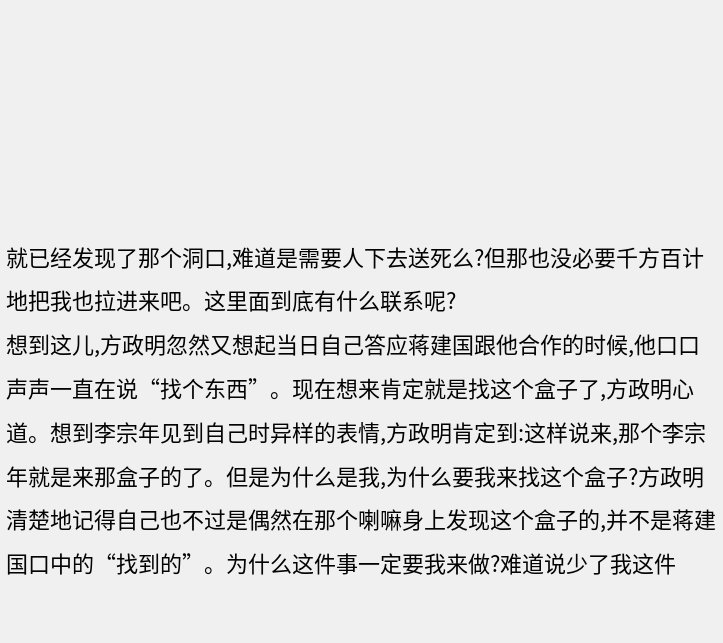就已经发现了那个洞口,难道是需要人下去送死么?但那也没必要千方百计地把我也拉进来吧。这里面到底有什么联系呢?
想到这儿,方政明忽然又想起当日自己答应蒋建国跟他合作的时候,他口口声声一直在说“找个东西”。现在想来肯定就是找这个盒子了,方政明心道。想到李宗年见到自己时异样的表情,方政明肯定到:这样说来,那个李宗年就是来那盒子的了。但是为什么是我,为什么要我来找这个盒子?方政明清楚地记得自己也不过是偶然在那个喇嘛身上发现这个盒子的,并不是蒋建国口中的“找到的”。为什么这件事一定要我来做?难道说少了我这件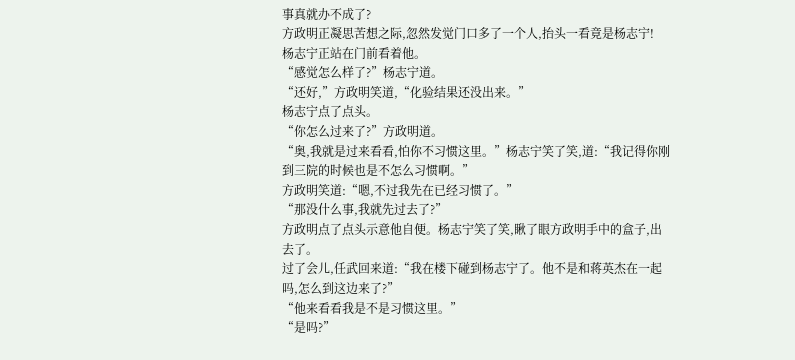事真就办不成了?
方政明正凝思苦想之际,忽然发觉门口多了一个人,抬头一看竟是杨志宁!
杨志宁正站在门前看着他。
“感觉怎么样了?”杨志宁道。
“还好,”方政明笑道,“化验结果还没出来。”
杨志宁点了点头。
“你怎么过来了?”方政明道。
“奥,我就是过来看看,怕你不习惯这里。”杨志宁笑了笑,道:“我记得你刚到三院的时候也是不怎么习惯啊。”
方政明笑道:“嗯,不过我先在已经习惯了。”
“那没什么事,我就先过去了?”
方政明点了点头示意他自便。杨志宁笑了笑,瞅了眼方政明手中的盒子,出去了。
过了会儿,任武回来道:“我在楼下碰到杨志宁了。他不是和蒋英杰在一起吗,怎么到这边来了?”
“他来看看我是不是习惯这里。”
“是吗?”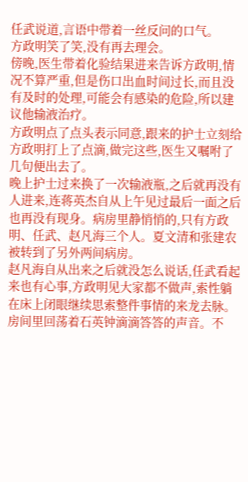任武说道,言语中带着一丝反问的口气。
方政明笑了笑,没有再去理会。
傍晚,医生带着化验结果进来告诉方政明,情况不算严重,但是伤口出血时间过长,而且没有及时的处理,可能会有感染的危险,所以建议他输液治疗。
方政明点了点头表示同意,跟来的护士立刻给方政明打上了点滴,做完这些,医生又嘱咐了几句便出去了。
晚上护士过来换了一次输液瓶,之后就再没有人进来,连蒋英杰自从上午见过最后一面之后也再没有现身。病房里静悄悄的,只有方政明、任武、赵凡海三个人。夏文清和张建农被转到了另外两间病房。
赵凡海自从出来之后就没怎么说话,任武看起来也有心事,方政明见大家都不做声,索性躺在床上闭眼继续思索整件事情的来龙去脉。房间里回荡着石英钟滴滴答答的声音。不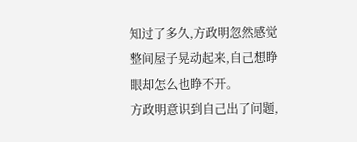知过了多久,方政明忽然感觉整间屋子晃动起来,自己想睁眼却怎么也睁不开。
方政明意识到自己出了问题,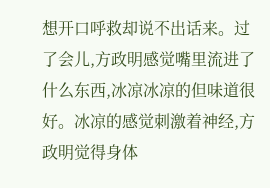想开口呼救却说不出话来。过了会儿,方政明感觉嘴里流进了什么东西,冰凉冰凉的但味道很好。冰凉的感觉刺激着神经,方政明觉得身体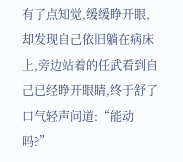有了点知觉,缓缓睁开眼,却发现自己依旧躺在病床上,旁边站着的任武看到自己已经睁开眼睛,终于舒了口气轻声问道:“能动吗?”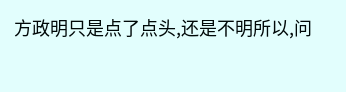方政明只是点了点头,还是不明所以,问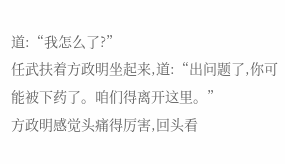道:“我怎么了?”
任武扶着方政明坐起来,道:“出问题了,你可能被下药了。咱们得离开这里。”
方政明感觉头痛得厉害,回头看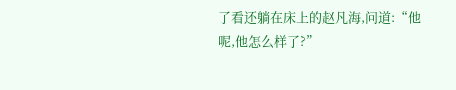了看还躺在床上的赵凡海,问道:“他呢,他怎么样了?”